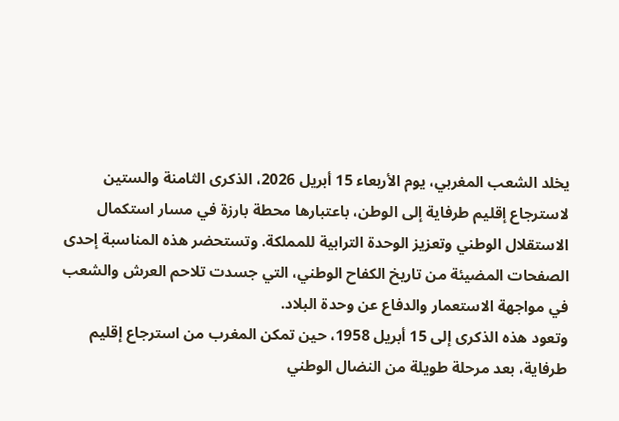يخلد الشعب المغربي، يوم الأربعاء 15 أبريل 2026، الذكرى الثامنة والستين لاسترجاع إقليم طرفاية إلى الوطن، باعتبارها محطة بارزة في مسار استكمال الاستقلال الوطني وتعزيز الوحدة الترابية للمملكة. وتستحضر هذه المناسبة إحدى الصفحات المضيئة من تاريخ الكفاح الوطني، التي جسدت تلاحم العرش والشعب في مواجهة الاستعمار والدفاع عن وحدة البلاد.
وتعود هذه الذكرى إلى 15 أبريل 1958، حين تمكن المغرب من استرجاع إقليم طرفاية، بعد مرحلة طويلة من النضال الوطني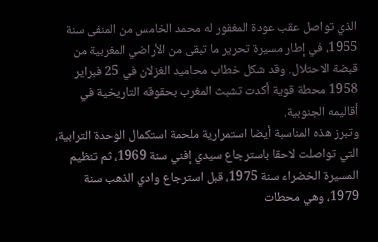الذي تواصل عقب عودة المغفور له محمد الخامس من المنفى سنة 1955، في إطار مسيرة تحرير ما تبقى من الأراضي المغربية من قبضة الاحتلال. وقد شكل خطاب محاميد الغزلان في 25 فبراير 1958 محطة قوية أكدت تشبث المغرب بحقوقه التاريخية في أقاليمه الجنوبية.
وتبرز هذه المناسبة أيضا استمرارية ملحمة استكمال الوحدة الترابية، التي تواصلت لاحقا باسترجاع سيدي إفني سنة 1969، ثم تنظيم المسيرة الخضراء سنة 1975، قبل استرجاع وادي الذهب سنة 1979، وهي محطات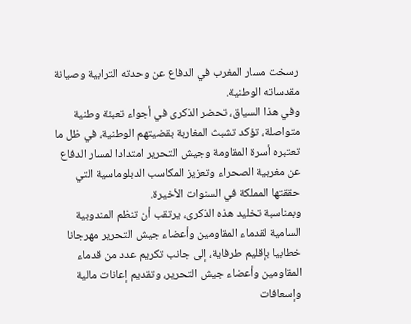رسخت مسار المغرب في الدفاع عن وحدته الترابية وصيانة مقدساته الوطنية.
وفي هذا السياق، تحضر الذكرى في أجواء تعبئة وطنية متواصلة، تؤكد تشبث المغاربة بقضيتهم الوطنية، في ظل ما تعتبره أسرة المقاومة وجيش التحرير امتدادا لمسار الدفاع عن مغربية الصحراء وتعزيز المكاسب الدبلوماسية التي حققتها المملكة في السنوات الأخيرة.
وبمناسبة تخليد هذه الذكرى، يرتقب أن تنظم المندوبية السامية لقدماء المقاومين وأعضاء جيش التحرير مهرجانا خطابيا بإقليم طرفاية، إلى جانب تكريم عدد من قدماء المقاومين وأعضاء جيش التحرير، وتقديم إعانات مالية وإسعافات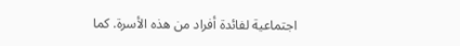اجتماعية لفائدة أفراد من هذه الأسرة. كما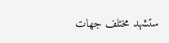ستشهد مختلف جهات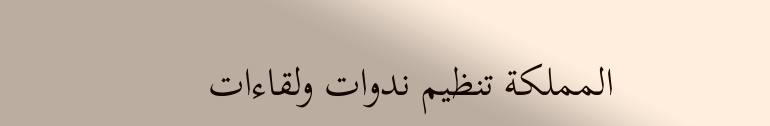المملكة تنظيم ندوات ولقاءات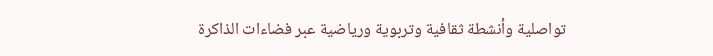تواصلية وأنشطة ثقافية وتربوية ورياضية عبر فضاءات الذاكرة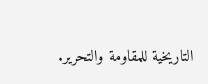التاريخية للمقاومة والتحرير.